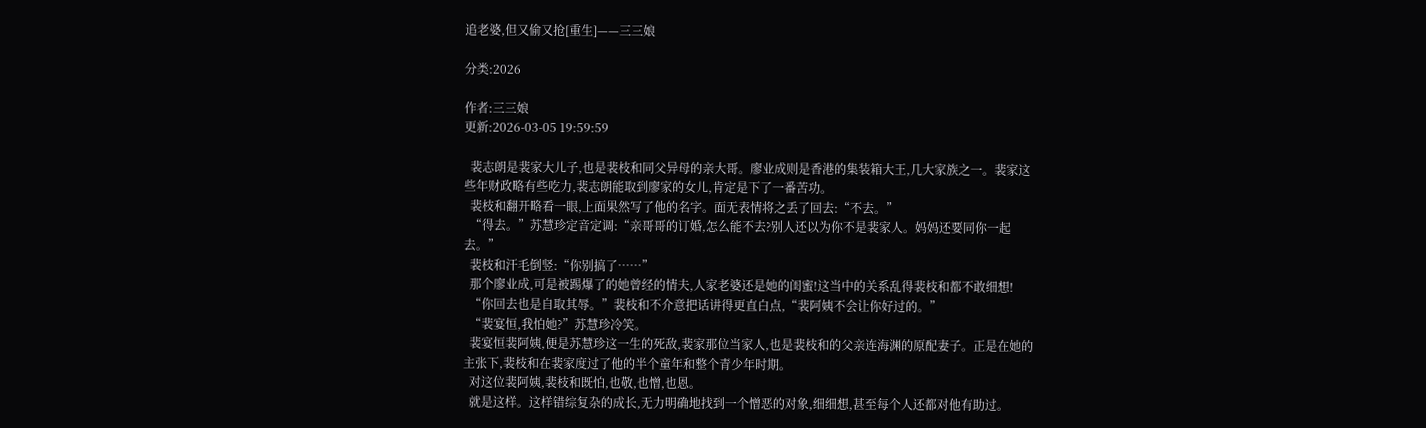追老婆,但又偷又抢[重生]——三三娘

分类:2026

作者:三三娘
更新:2026-03-05 19:59:59

  裴志朗是裴家大儿子,也是裴枝和同父异母的亲大哥。廖业成则是香港的集装箱大王,几大家族之一。裴家这些年财政略有些吃力,裴志朗能取到廖家的女儿,肯定是下了一番苦功。
  裴枝和翻开略看一眼,上面果然写了他的名字。面无表情将之丢了回去:“不去。”
  “得去。”苏慧珍定音定调:“亲哥哥的订婚,怎么能不去?别人还以为你不是裴家人。妈妈还要同你一起去。”
  裴枝和汗毛倒竖:“你别搞了……”
  那个廖业成,可是被踢爆了的她曾经的情夫,人家老婆还是她的闺蜜!这当中的关系乱得裴枝和都不敢细想!
  “你回去也是自取其辱。”裴枝和不介意把话讲得更直白点,“裴阿姨不会让你好过的。”
  “裴宴恒,我怕她?”苏慧珍冷笑。
  裴宴恒裴阿姨,便是苏慧珍这一生的死敌,裴家那位当家人,也是裴枝和的父亲连海渊的原配妻子。正是在她的主张下,裴枝和在裴家度过了他的半个童年和整个青少年时期。
  对这位裴阿姨,裴枝和既怕,也敬,也憎,也恩。
  就是这样。这样错综复杂的成长,无力明确地找到一个憎恶的对象,细细想,甚至每个人还都对他有助过。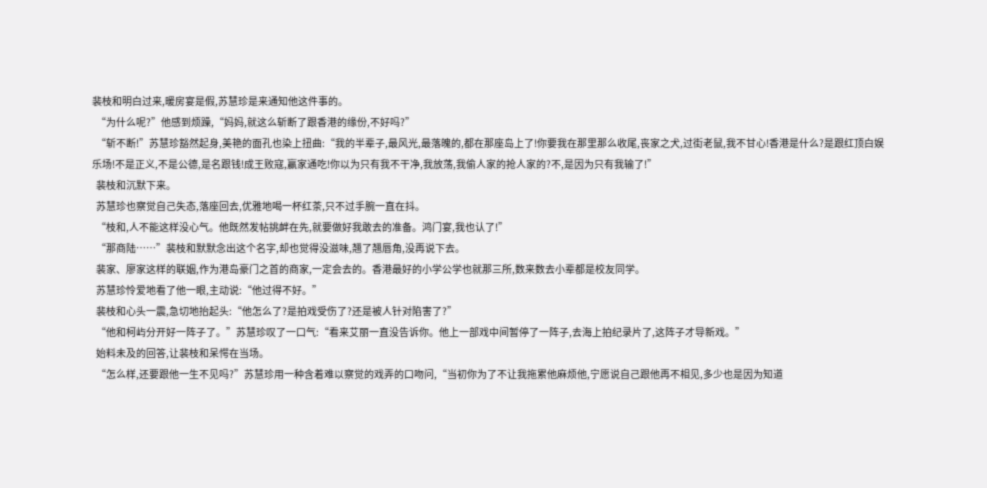裴枝和明白过来,暖房宴是假,苏慧珍是来通知他这件事的。
  “为什么呢?”他感到烦躁,“妈妈,就这么斩断了跟香港的缘份,不好吗?”
  “斩不断!”苏慧珍豁然起身,美艳的面孔也染上扭曲:“我的半辈子,最风光,最落魄的,都在那座岛上了!你要我在那里那么收尾,丧家之犬,过街老鼠,我不甘心!香港是什么?是跟红顶白娱乐场!不是正义,不是公德,是名跟钱!成王败寇,赢家通吃!你以为只有我不干净,我放荡,我偷人家的抢人家的?不,是因为只有我输了!”
  裴枝和沉默下来。
  苏慧珍也察觉自己失态,落座回去,优雅地喝一杯红茶,只不过手腕一直在抖。
  “枝和,人不能这样没心气。他既然发帖挑衅在先,就要做好我敢去的准备。鸿门宴,我也认了!”
  “那商陆……”裴枝和默默念出这个名字,却也觉得没滋味,翘了翘唇角,没再说下去。
  裴家、廖家这样的联姻,作为港岛豪门之首的商家,一定会去的。香港最好的小学公学也就那三所,数来数去小辈都是校友同学。
  苏慧珍怜爱地看了他一眼,主动说:“他过得不好。”
  裴枝和心头一震,急切地抬起头:“他怎么了?是拍戏受伤了?还是被人针对陷害了?”
  “他和柯屿分开好一阵子了。”苏慧珍叹了一口气:“看来艾丽一直没告诉你。他上一部戏中间暂停了一阵子,去海上拍纪录片了,这阵子才导新戏。”
  始料未及的回答,让裴枝和呆愕在当场。
  “怎么样,还要跟他一生不见吗?”苏慧珍用一种含着难以察觉的戏弄的口吻问,“当初你为了不让我拖累他麻烦他,宁愿说自己跟他再不相见,多少也是因为知道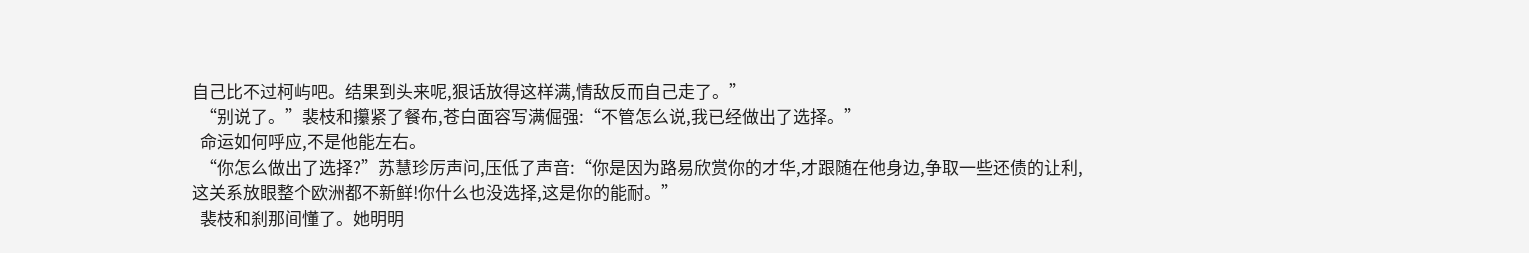自己比不过柯屿吧。结果到头来呢,狠话放得这样满,情敌反而自己走了。”
  “别说了。”裴枝和攥紧了餐布,苍白面容写满倔强:“不管怎么说,我已经做出了选择。”
  命运如何呼应,不是他能左右。
  “你怎么做出了选择?”苏慧珍厉声问,压低了声音:“你是因为路易欣赏你的才华,才跟随在他身边,争取一些还债的让利,这关系放眼整个欧洲都不新鲜!你什么也没选择,这是你的能耐。”
  裴枝和刹那间懂了。她明明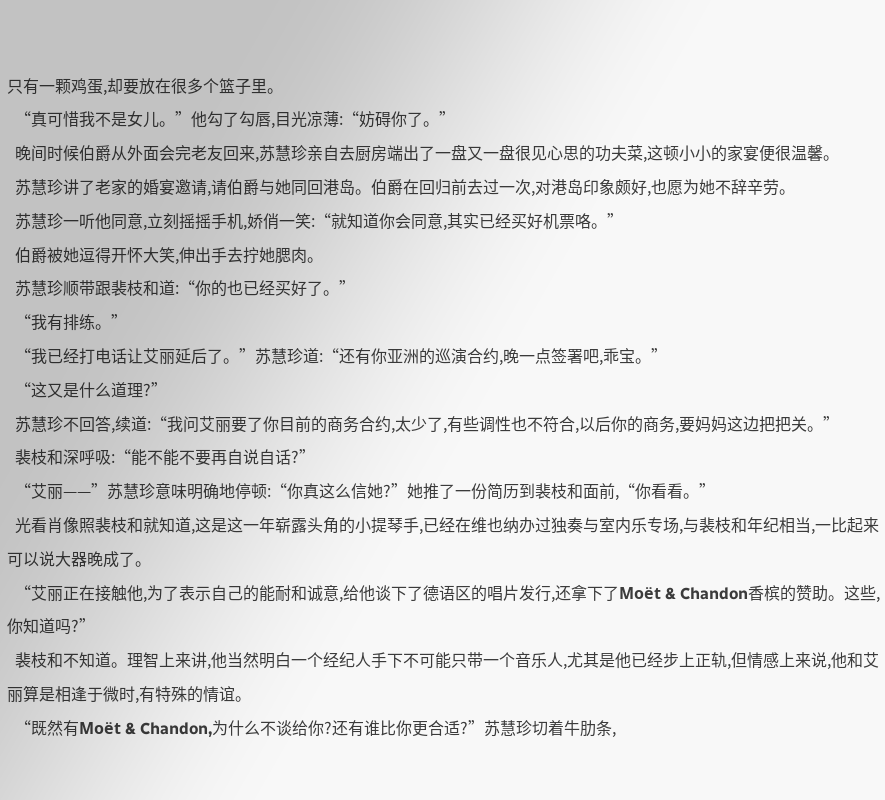只有一颗鸡蛋,却要放在很多个篮子里。
  “真可惜我不是女儿。”他勾了勾唇,目光凉薄:“妨碍你了。”
  晚间时候伯爵从外面会完老友回来,苏慧珍亲自去厨房端出了一盘又一盘很见心思的功夫菜,这顿小小的家宴便很温馨。
  苏慧珍讲了老家的婚宴邀请,请伯爵与她同回港岛。伯爵在回归前去过一次,对港岛印象颇好,也愿为她不辞辛劳。
  苏慧珍一听他同意,立刻摇摇手机,娇俏一笑:“就知道你会同意,其实已经买好机票咯。”
  伯爵被她逗得开怀大笑,伸出手去拧她腮肉。
  苏慧珍顺带跟裴枝和道:“你的也已经买好了。”
  “我有排练。”
  “我已经打电话让艾丽延后了。”苏慧珍道:“还有你亚洲的巡演合约,晚一点签署吧,乖宝。”
  “这又是什么道理?”
  苏慧珍不回答,续道:“我问艾丽要了你目前的商务合约,太少了,有些调性也不符合,以后你的商务,要妈妈这边把把关。”
  裴枝和深呼吸:“能不能不要再自说自话?”
  “艾丽——”苏慧珍意味明确地停顿:“你真这么信她?”她推了一份简历到裴枝和面前,“你看看。”
  光看肖像照裴枝和就知道,这是这一年崭露头角的小提琴手,已经在维也纳办过独奏与室内乐专场,与裴枝和年纪相当,一比起来可以说大器晚成了。
  “艾丽正在接触他,为了表示自己的能耐和诚意,给他谈下了德语区的唱片发行,还拿下了Moët & Chandon香槟的赞助。这些,你知道吗?”
  裴枝和不知道。理智上来讲,他当然明白一个经纪人手下不可能只带一个音乐人,尤其是他已经步上正轨,但情感上来说,他和艾丽算是相逢于微时,有特殊的情谊。
  “既然有Moët & Chandon,为什么不谈给你?还有谁比你更合适?”苏慧珍切着牛肋条,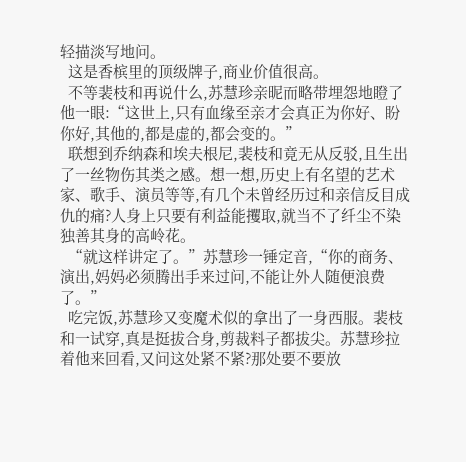轻描淡写地问。
  这是香槟里的顶级牌子,商业价值很高。
  不等裴枝和再说什么,苏慧珍亲昵而略带埋怨地瞪了他一眼:“这世上,只有血缘至亲才会真正为你好、盼你好,其他的,都是虚的,都会变的。”
  联想到乔纳森和埃夫根尼,裴枝和竟无从反驳,且生出了一丝物伤其类之感。想一想,历史上有名望的艺术家、歌手、演员等等,有几个未曾经历过和亲信反目成仇的痛?人身上只要有利益能攫取,就当不了纤尘不染独善其身的高岭花。
  “就这样讲定了。”苏慧珍一锤定音,“你的商务、演出,妈妈必须腾出手来过问,不能让外人随便浪费了。”
  吃完饭,苏慧珍又变魔术似的拿出了一身西服。裴枝和一试穿,真是挺拔合身,剪裁料子都拔尖。苏慧珍拉着他来回看,又问这处紧不紧?那处要不要放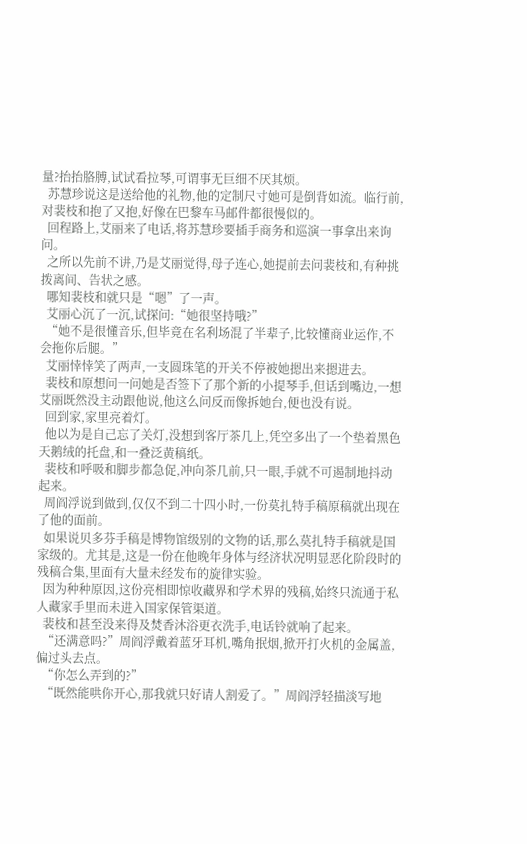量?抬抬胳膊,试试看拉琴,可谓事无巨细不厌其烦。
  苏慧珍说这是送给他的礼物,他的定制尺寸她可是倒背如流。临行前,对裴枝和抱了又抱,好像在巴黎车马邮件都很慢似的。
  回程路上,艾丽来了电话,将苏慧珍要插手商务和巡演一事拿出来询问。
  之所以先前不讲,乃是艾丽觉得,母子连心,她提前去问裴枝和,有种挑拨离间、告状之感。
  哪知裴枝和就只是“嗯”了一声。
  艾丽心沉了一沉,试探问:“她很坚持哦?”
  “她不是很懂音乐,但毕竟在名利场混了半辈子,比较懂商业运作,不会拖你后腿。”
  艾丽悻悻笑了两声,一支圆珠笔的开关不停被她摁出来摁进去。
  裴枝和原想问一问她是否签下了那个新的小提琴手,但话到嘴边,一想艾丽既然没主动跟他说,他这么问反而像拆她台,便也没有说。
  回到家,家里亮着灯。
  他以为是自己忘了关灯,没想到客厅茶几上,凭空多出了一个垫着黑色天鹅绒的托盘,和一叠泛黄稿纸。
  裴枝和呼吸和脚步都急促,冲向茶几前,只一眼,手就不可遏制地抖动起来。
  周阎浮说到做到,仅仅不到二十四小时,一份莫扎特手稿原稿就出现在了他的面前。
  如果说贝多芬手稿是博物馆级别的文物的话,那么莫扎特手稿就是国家级的。尤其是,这是一份在他晚年身体与经济状况明显恶化阶段时的残稿合集,里面有大量未经发布的旋律实验。
  因为种种原因,这份亮相即惊收藏界和学术界的残稿,始终只流通于私人藏家手里而未进入国家保管渠道。
  裴枝和甚至没来得及焚香沐浴更衣洗手,电话铃就响了起来。
  “还满意吗?”周阎浮戴着蓝牙耳机,嘴角抿烟,掀开打火机的金属盖,偏过头去点。
  “你怎么弄到的?”
  “既然能哄你开心,那我就只好请人割爱了。”周阎浮轻描淡写地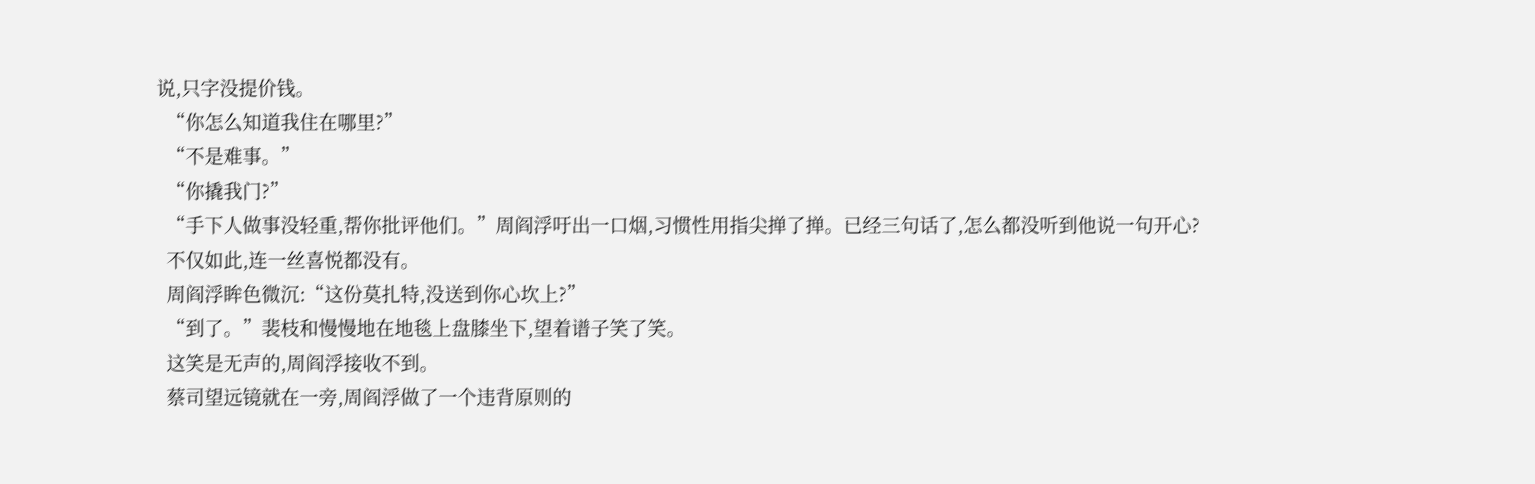说,只字没提价钱。
  “你怎么知道我住在哪里?”
  “不是难事。”
  “你撬我门?”
  “手下人做事没轻重,帮你批评他们。”周阎浮吁出一口烟,习惯性用指尖掸了掸。已经三句话了,怎么都没听到他说一句开心?
  不仅如此,连一丝喜悦都没有。
  周阎浮眸色微沉:“这份莫扎特,没送到你心坎上?”
  “到了。”裴枝和慢慢地在地毯上盘膝坐下,望着谱子笑了笑。
  这笑是无声的,周阎浮接收不到。
  蔡司望远镜就在一旁,周阎浮做了一个违背原则的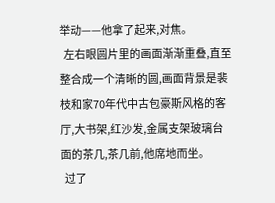举动——他拿了起来,对焦。
  左右眼圆片里的画面渐渐重叠,直至整合成一个清晰的圆,画面背景是裴枝和家70年代中古包豪斯风格的客厅,大书架,红沙发,金属支架玻璃台面的茶几,茶几前,他席地而坐。
  过了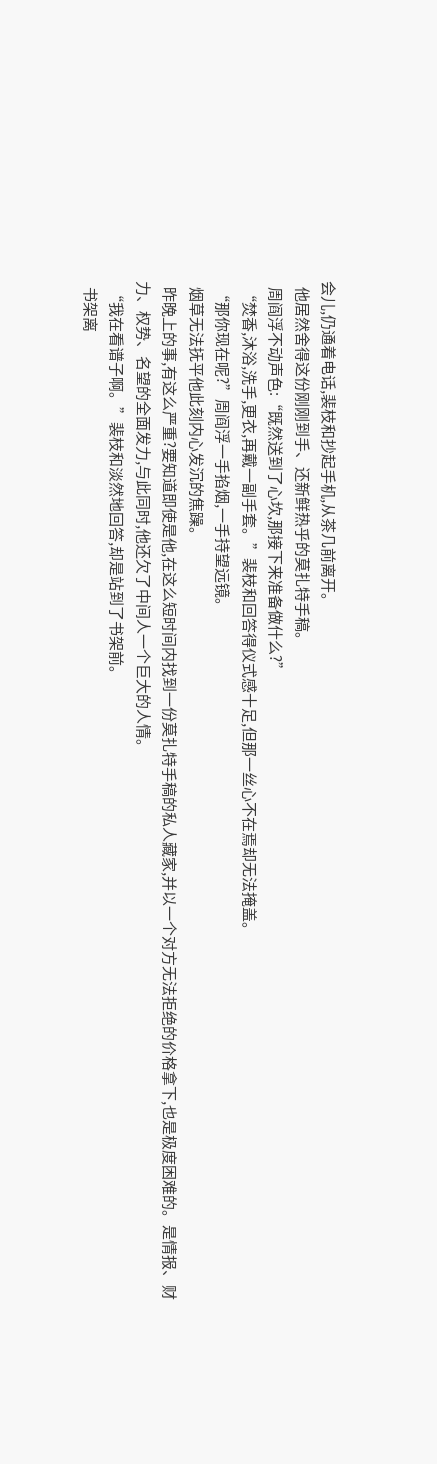会儿,仍通着电话,裴枝和抄起手机,从茶几前离开。
  他居然舍得这份刚刚到手、还新鲜热乎的莫扎特手稿。
  周阎浮不动声色:“既然送到了心坎,那接下来准备做什么?”
  “焚香,沐浴,洗手,更衣,再戴一副手套。”裴枝和回答得仪式感十足,但那一丝心不在焉却无法掩盖。
  “那你现在呢?”周阎浮一手掐烟,一手持望远镜。
  烟草无法抚平他此刻内心发沉的焦躁。
  昨晚上的事,有这么严重?要知道即使是他,在这么短时间内找到一份莫扎特手稿的私人藏家,并以一个对方无法拒绝的价格拿下,也是极度困难的。是情报、财力、权势、名望的全面发力,与此同时,他还欠了中间人一个巨大的人情。
  “我在看谱子啊。”裴枝和淡然地回答,却是站到了书架前。
  书架离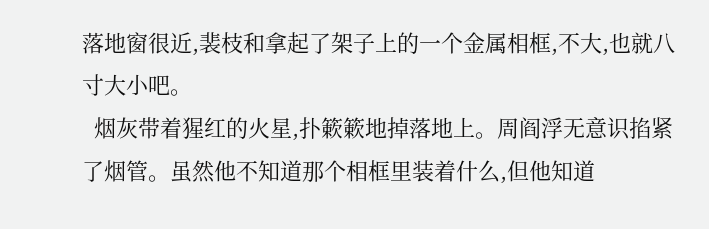落地窗很近,裴枝和拿起了架子上的一个金属相框,不大,也就八寸大小吧。
  烟灰带着猩红的火星,扑簌簌地掉落地上。周阎浮无意识掐紧了烟管。虽然他不知道那个相框里装着什么,但他知道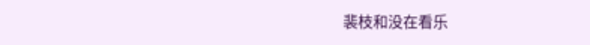裴枝和没在看乐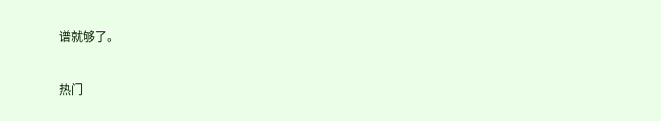谱就够了。

热门